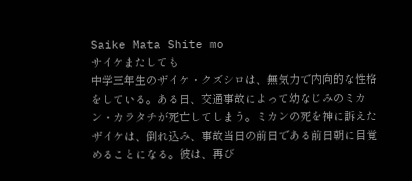Saike Mata Shite mo
サイケまたしても
中学三年生のザイケ・クズシロは、無気力で内向的な性格をしている。ある日、交通事故によって幼なじみのミカン・カラタチが死亡してしまう。ミカンの死を神に訴えたザイケは、倒れ込み、事故当日の前日である前日朝に目覚めることになる。彼は、再び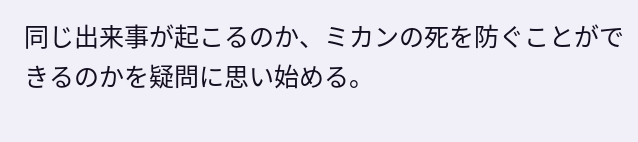同じ出来事が起こるのか、ミカンの死を防ぐことができるのかを疑問に思い始める。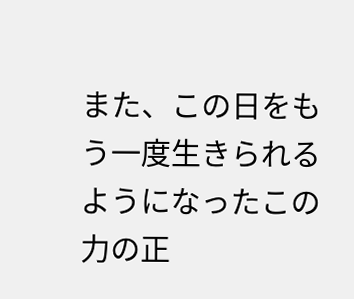また、この日をもう一度生きられるようになったこの力の正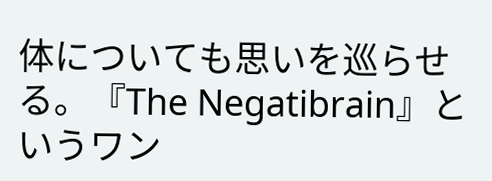体についても思いを巡らせる。『The Negatibrain』というワン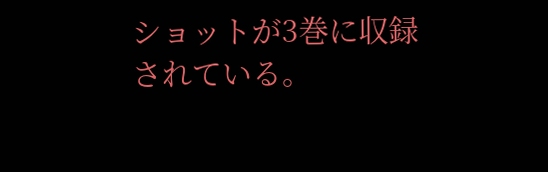ショットが3巻に収録されている。